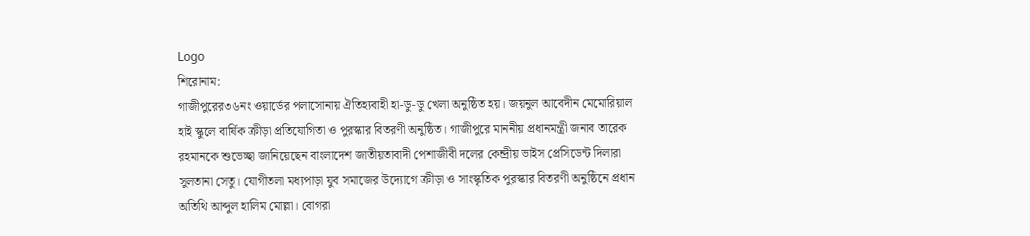Logo
শিরোনাম:
গাজীপুরের৩৬নং ওয়ার্ডের পলাসোনায় ঐতিহ্যবাহী হা-ডু-ডু খেলা অনুষ্ঠিত হয়। জয়নুল আবেদীন মেমোরিয়াল হাই স্কুলে বার্ষিক ক্রীড়া প্রতিযোগিতা ও পুরস্কার বিতরণী অনুষ্ঠিত। গাজীপুরে মাননীয় প্রধানমন্ত্রী জনাব তারেক রহমানকে শুভেচ্ছা জানিয়েছেন বাংলাদেশ জাতীয়তাবাদী পেশাজীবী দলের কেন্দ্রীয় ভাইস প্রেসিডেন্ট দিলারা সুলতানা সেতু। যোগীতলা মধ্যপাড়া যুব সমাজের উদ্যোগে ক্রীড়া ও সাংস্কৃতিক পুরস্কার বিতরণী অনুষ্ঠিনে প্রধান অতিথি আব্দুল হালিম মোল্লা। বোগরা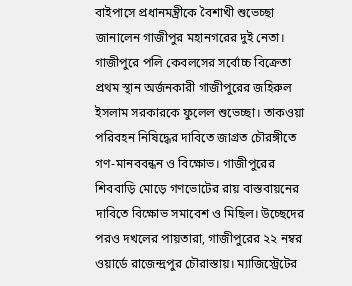বাইপাসে প্রধানমন্ত্রীকে বৈশাখী শুভেচ্ছা জানালেন গাজীপুর মহানগরের দুই নেতা। গাজীপুরে পলি কেবলসের সর্বোচ্চ বিক্রেতা প্রথম স্থান অর্জনকারী গাজীপুরের জহিরুল ইসলাম সরকারকে ফুলেল শুভেচ্ছা। তাকওয়া পরিবহন নিষিদ্ধের দাবিতে জাগ্রত চৌরঙ্গীতে গণ-মানববন্ধন ও বিক্ষোভ। গাজীপুরের শিববাড়ি মোড়ে গণভোটের রায় বাস্তবায়নের দাবিতে বিক্ষোভ সমাবেশ ও মিছিল। উচ্ছেদের পরও দখলের পায়তারা, গাজীপুরের ২২ নম্বর ওয়ার্ডে রাজেন্দ্রপুর চৌরাস্তায়। ম্যাজিস্ট্রেটের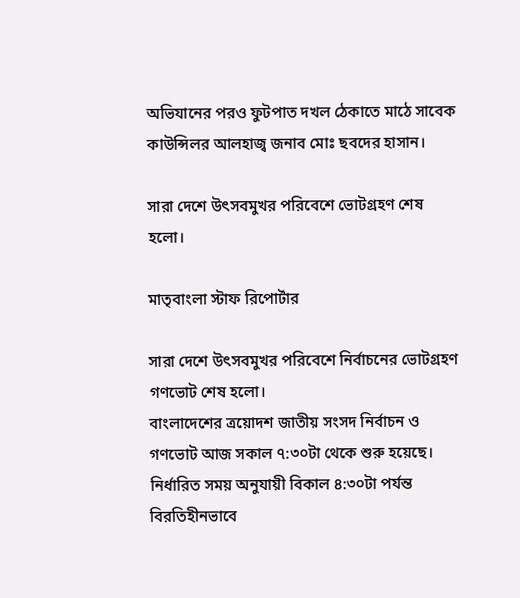অভিযানের পরও ফুটপাত দখল ঠেকাতে মাঠে সাবেক কাউন্সিলর আলহাজ্ব জনাব মোঃ ছবদের হাসান।

সারা দেশে উৎসবমুখর পরিবেশে ভোটগ্রহণ শেষ হলো।

মাতৃবাংলা স্টাফ রিপোর্টার

সারা দেশে উৎসবমুখর পরিবেশে নির্বাচনের ভোটগ্রহণ গণভোট শেষ হলো।
বাংলাদেশের ত্রয়োদশ জাতীয় সংসদ নির্বাচন ও গণভোট আজ সকাল ৭:৩০টা থেকে শুরু হয়েছে। নির্ধারিত সময় অনুযায়ী বিকাল ৪:৩০টা পর্যন্ত বিরতিহীনভাবে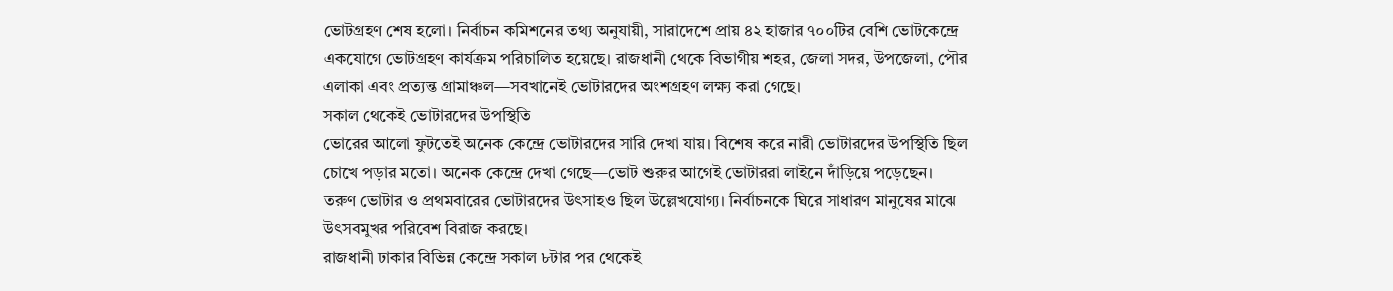ভোটগ্রহণ শেষ হলো। নির্বাচন কমিশনের তথ্য অনুযায়ী, সারাদেশে প্রায় ৪২ হাজার ৭০০টির বেশি ভোটকেন্দ্রে একযোগে ভোটগ্রহণ কার্যক্রম পরিচালিত হয়েছে। রাজধানী থেকে বিভাগীয় শহর, জেলা সদর, উপজেলা, পৌর এলাকা এবং প্রত্যন্ত গ্রামাঞ্চল—সবখানেই ভোটারদের অংশগ্রহণ লক্ষ্য করা গেছে।
সকাল থেকেই ভোটারদের উপস্থিতি
ভোরের আলো ফুটতেই অনেক কেন্দ্রে ভোটারদের সারি দেখা যায়। বিশেষ করে নারী ভোটারদের উপস্থিতি ছিল চোখে পড়ার মতো। অনেক কেন্দ্রে দেখা গেছে—ভোট শুরুর আগেই ভোটাররা লাইনে দাঁড়িয়ে পড়েছেন। তরুণ ভোটার ও প্রথমবারের ভোটারদের উৎসাহও ছিল উল্লেখযোগ্য। নির্বাচনকে ঘিরে সাধারণ মানুষের মাঝে উৎসবমুখর পরিবেশ বিরাজ করছে।
রাজধানী ঢাকার বিভিন্ন কেন্দ্রে সকাল ৮টার পর থেকেই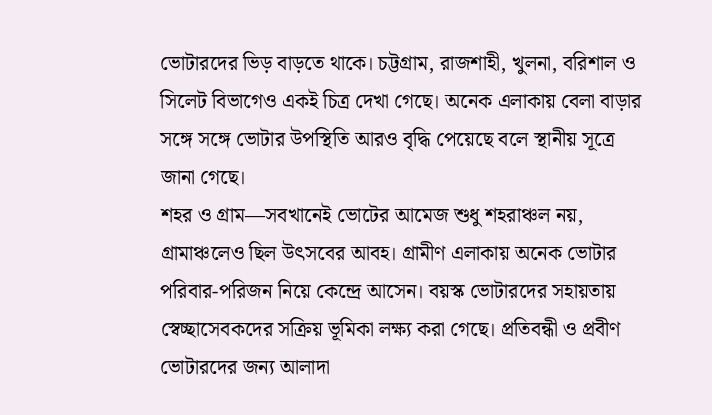ভোটারদের ভিড় বাড়তে থাকে। চট্টগ্রাম, রাজশাহী, খুলনা, বরিশাল ও সিলেট বিভাগেও একই চিত্র দেখা গেছে। অনেক এলাকায় বেলা বাড়ার সঙ্গে সঙ্গে ভোটার উপস্থিতি আরও বৃদ্ধি পেয়েছে বলে স্থানীয় সূত্রে জানা গেছে।
শহর ও গ্রাম—সবখানেই ভোটের আমেজ শুধু শহরাঞ্চল নয়, গ্রামাঞ্চলেও ছিল উৎসবের আবহ। গ্রামীণ এলাকায় অনেক ভোটার পরিবার-পরিজন নিয়ে কেন্দ্রে আসেন। বয়স্ক ভোটারদের সহায়তায় স্বেচ্ছাসেবকদের সক্রিয় ভূমিকা লক্ষ্য করা গেছে। প্রতিবন্ধী ও প্রবীণ ভোটারদের জন্য আলাদা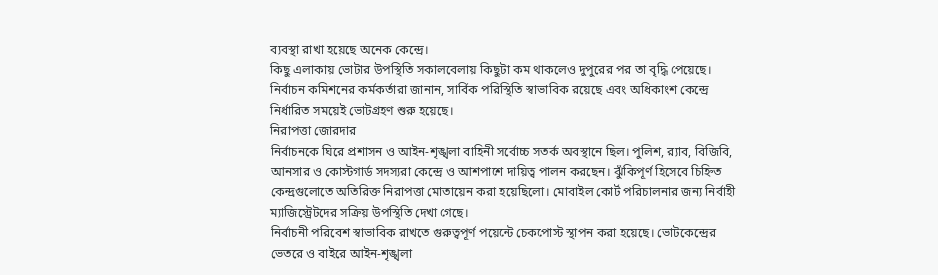ব্যবস্থা রাখা হয়েছে অনেক কেন্দ্রে।
কিছু এলাকায় ভোটার উপস্থিতি সকালবেলায় কিছুটা কম থাকলেও দুপুরের পর তা বৃদ্ধি পেয়েছে। নির্বাচন কমিশনের কর্মকর্তারা জানান, সার্বিক পরিস্থিতি স্বাভাবিক রয়েছে এবং অধিকাংশ কেন্দ্রে নির্ধারিত সময়েই ভোটগ্রহণ শুরু হয়েছে।
নিরাপত্তা জোরদার
নির্বাচনকে ঘিরে প্রশাসন ও আইন-শৃঙ্খলা বাহিনী সর্বোচ্চ সতর্ক অবস্থানে ছিল। পুলিশ, র‍্যাব, বিজিবি, আনসার ও কোস্টগার্ড সদস্যরা কেন্দ্রে ও আশপাশে দায়িত্ব পালন করছেন। ঝুঁকিপূর্ণ হিসেবে চিহ্নিত কেন্দ্রগুলোতে অতিরিক্ত নিরাপত্তা মোতায়েন করা হয়েছিলো। মোবাইল কোর্ট পরিচালনার জন্য নির্বাহী ম্যাজিস্ট্রেটদের সক্রিয় উপস্থিতি দেখা গেছে।
নির্বাচনী পরিবেশ স্বাভাবিক রাখতে গুরুত্বপূর্ণ পয়েন্টে চেকপোস্ট স্থাপন করা হয়েছে। ভোটকেন্দ্রের ভেতরে ও বাইরে আইন-শৃঙ্খলা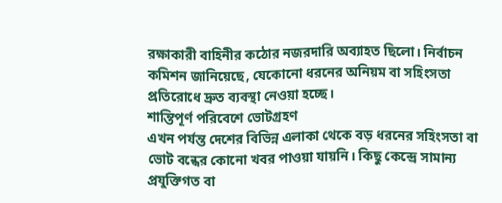রক্ষাকারী বাহিনীর কঠোর নজরদারি অব্যাহত ছিলো। নির্বাচন কমিশন জানিয়েছে, যেকোনো ধরনের অনিয়ম বা সহিংসতা প্রতিরোধে দ্রুত ব্যবস্থা নেওয়া হচ্ছে।
শান্তিপূর্ণ পরিবেশে ভোটগ্রহণ
এখন পর্যন্ত দেশের বিভিন্ন এলাকা থেকে বড় ধরনের সহিংসতা বা ভোট বন্ধের কোনো খবর পাওয়া যায়নি। কিছু কেন্দ্রে সামান্য প্রযুক্তিগত বা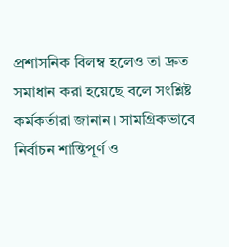প্রশাসনিক বিলম্ব হলেও তা দ্রুত সমাধান করা হয়েছে বলে সংশ্লিষ্ট কর্মকর্তারা জানান। সামগ্রিকভাবে নির্বাচন শান্তিপূর্ণ ও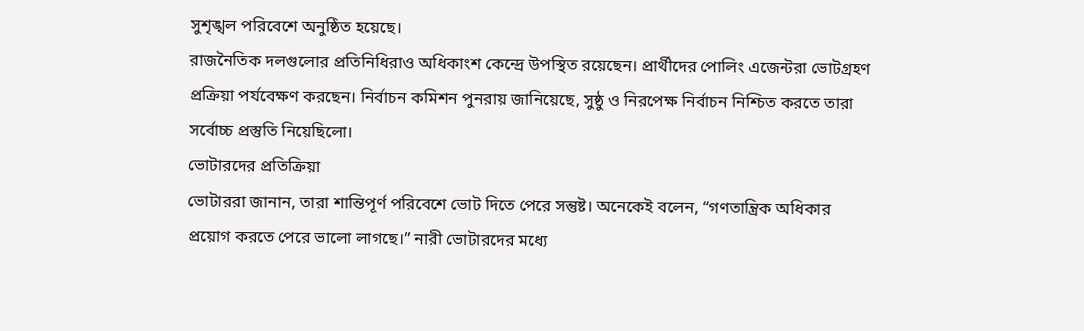সুশৃঙ্খল পরিবেশে অনুষ্ঠিত হয়েছে।
রাজনৈতিক দলগুলোর প্রতিনিধিরাও অধিকাংশ কেন্দ্রে উপস্থিত রয়েছেন। প্রার্থীদের পোলিং এজেন্টরা ভোটগ্রহণ প্রক্রিয়া পর্যবেক্ষণ করছেন। নির্বাচন কমিশন পুনরায় জানিয়েছে, সুষ্ঠু ও নিরপেক্ষ নির্বাচন নিশ্চিত করতে তারা সর্বোচ্চ প্রস্তুতি নিয়েছিলো।
ভোটারদের প্রতিক্রিয়া
ভোটাররা জানান, তারা শান্তিপূর্ণ পরিবেশে ভোট দিতে পেরে সন্তুষ্ট। অনেকেই বলেন, “গণতান্ত্রিক অধিকার প্রয়োগ করতে পেরে ভালো লাগছে।” নারী ভোটারদের মধ্যে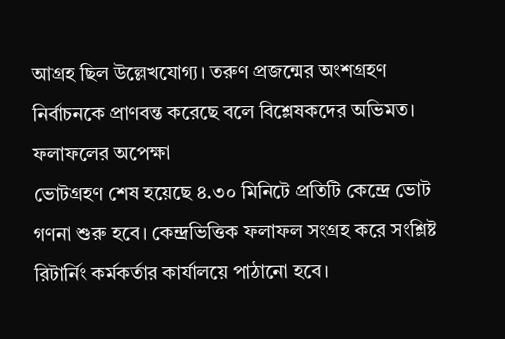আগ্রহ ছিল উল্লেখযোগ্য। তরুণ প্রজন্মের অংশগ্রহণ নির্বাচনকে প্রাণবন্ত করেছে বলে বিশ্লেষকদের অভিমত।
ফলাফলের অপেক্ষা
ভোটগ্রহণ শেষ হয়েছে ৪.৩০ মিনিটে প্রতিটি কেন্দ্রে ভোট গণনা শুরু হবে। কেন্দ্রভিত্তিক ফলাফল সংগ্রহ করে সংশ্লিষ্ট রিটার্নিং কর্মকর্তার কার্যালয়ে পাঠানো হবে।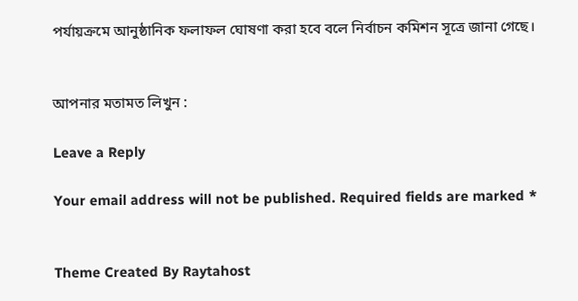পর্যায়ক্রমে আনুষ্ঠানিক ফলাফল ঘোষণা করা হবে বলে নির্বাচন কমিশন সূত্রে জানা গেছে।


আপনার মতামত লিখুন :

Leave a Reply

Your email address will not be published. Required fields are marked *


Theme Created By Raytahost